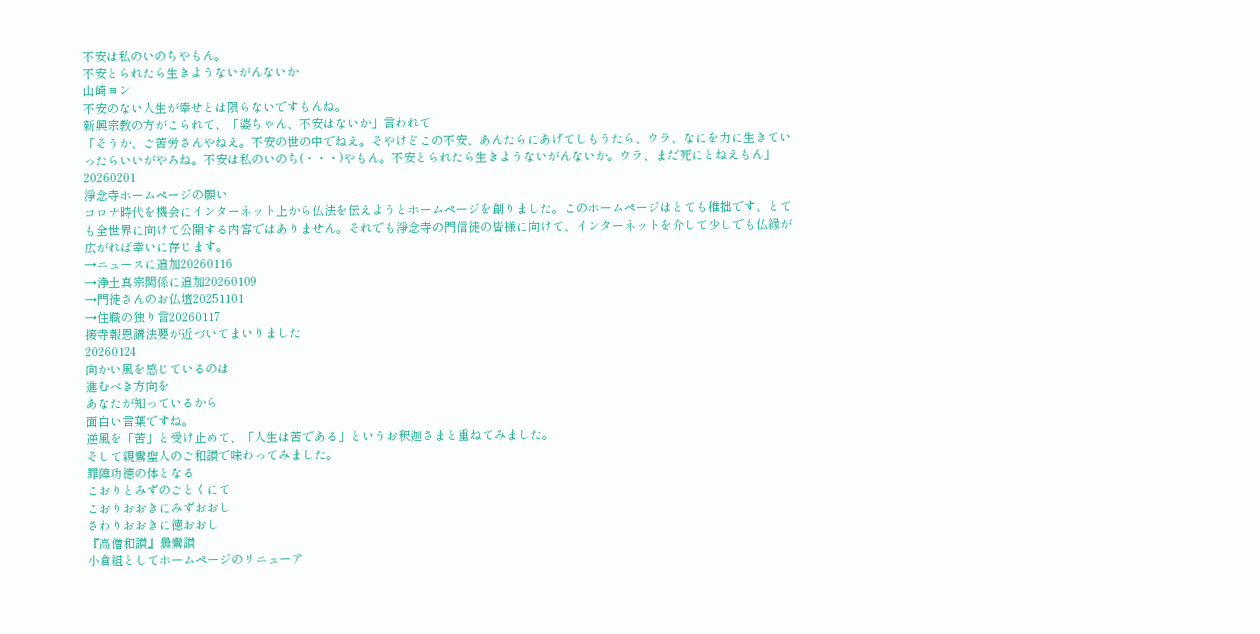不安は私のいのちやもん。
不安とられたら生きようないがんないか
山崎ヨン
不安のない人生が幸せとは限らないですもんね。
新興宗教の方がこられて、「婆ちゃん、不安はないか」言われて
「そうか、ご苦労さんやねえ。不安の世の中でねえ。そやけどこの不安、あんたらにあげてしもうたら、ウラ、なにを力に生きていったらいいがやろね。不安は私のいのち(・・・)やもん。不安とられたら生きようないがんないか。ウラ、まだ死にとねえもん」
20260201
淨念寺ホームページの願い
コロナ時代を機会にインターネット上から仏法を伝えようとホームページを創りました。このホームページはとても稚拙です、とても全世界に向けて公開する内容ではありません。それでも淨念寺の門信徒の皆様に向けて、インターネットを介して少しでも仏縁が広がれば幸いに存じます。
→ニュースに追加20260116
→浄土真宗関係に追加20260109
→門徒さんのお仏壇20251101
→住職の独り言20260117
接寺報恩講法要が近づいてまいりました
20260124
向かい風を感じているのは
進むべき方向を
あなたが知っているから
面白い言葉ですね。
逆風を「苦」と受け止めて、「人生は苦である」というお釈迦さまと重ねてみました。
そして親鸞聖人のご和讃で味わってみました。
罪障功徳の体となる
こおりとみずのごとくにて
こおりおおきにみずおおし
さわりおおきに徳おおし
『高僧和讃』曇鸞讃
小倉組としてホームページのリニューア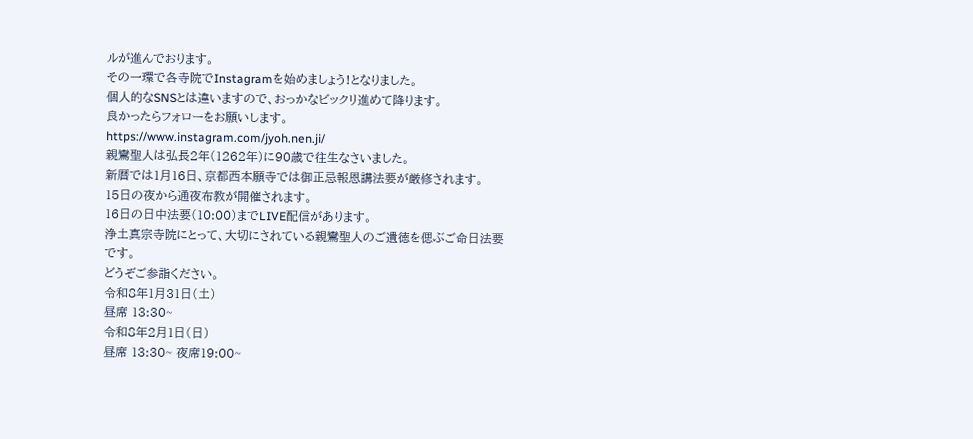ルが進んでおります。
その一環で各寺院でInstagramを始めましょう!となりました。
個人的なSNSとは違いますので、おっかなビックリ進めて降ります。
良かったらフォローをお願いします。
https://www.instagram.com/jyoh.nen.ji/
親鸞聖人は弘長2年(1262年)に90歳で往生なさいました。
新暦では1月16日、京都西本願寺では御正忌報恩講法要が厳修されます。
15日の夜から通夜布教が開催されます。
16日の日中法要(10:00)までLIVE配信があります。
浄土真宗寺院にとって、大切にされている親鸞聖人のご遺徳を偲ぶご命日法要です。
どうぞご参詣ください。
令和8年1月31日(土)
昼席 13:30~
令和8年2月1日(日)
昼席 13:30~ 夜席19:00~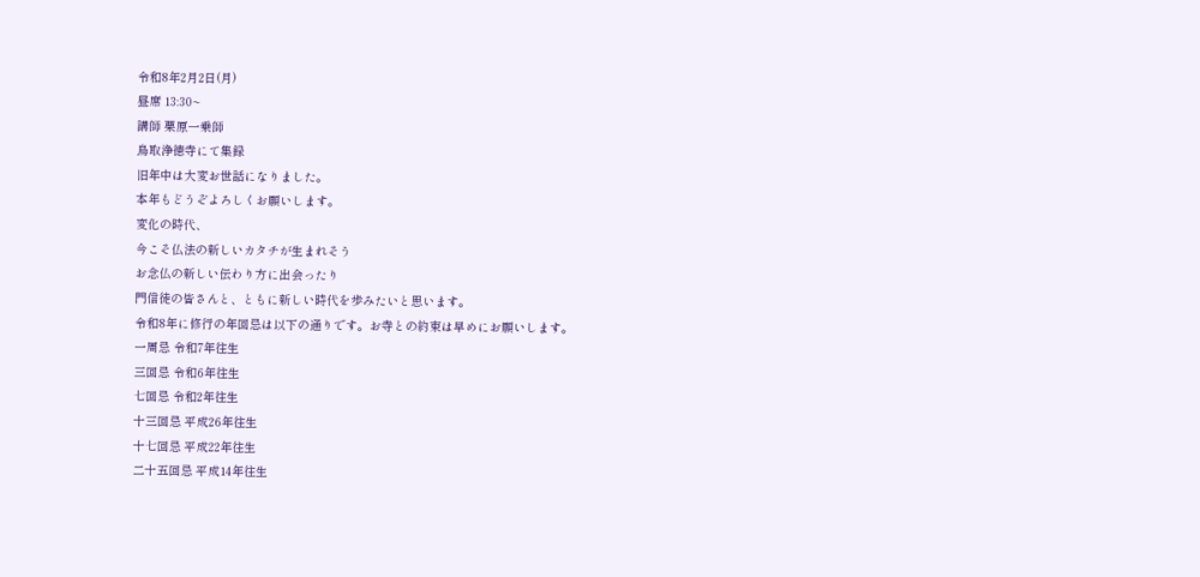令和8年2月2日(月)
昼席 13:30~
講師 栗原一乗師
鳥取浄徳寺にて集録
旧年中は大変お世話になりました。
本年もどうぞよろしくお願いします。
変化の時代、
今こそ仏法の新しいカタチが生まれそう
お念仏の新しい伝わり方に出会ったり
門信徒の皆さんと、ともに新しい時代を歩みたいと思います。
令和8年に修行の年回忌は以下の通りです。お寺との約束は早めにお願いします。
一周忌 令和7年往生
三回忌 令和6年往生
七回忌 令和2年往生
十三回忌 平成26年往生
十七回忌 平成22年往生
二十五回忌 平成14年往生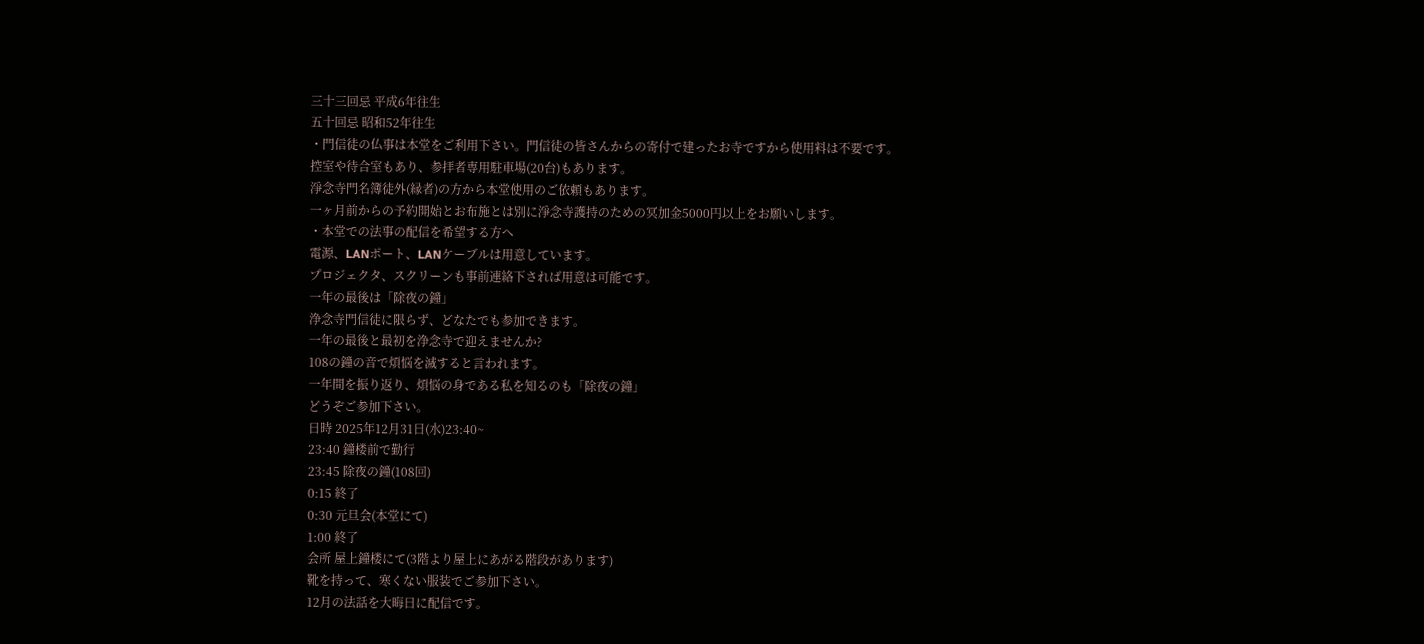三十三回忌 平成6年往生
五十回忌 昭和52年往生
・門信徒の仏事は本堂をご利用下さい。門信徒の皆さんからの寄付で建ったお寺ですから使用料は不要です。
控室や待合室もあり、参拝者専用駐車場(20台)もあります。
淨念寺門名簿徒外(縁者)の方から本堂使用のご依頼もあります。
一ヶ月前からの予約開始とお布施とは別に淨念寺護持のための冥加金5000円以上をお願いします。
・本堂での法事の配信を希望する方へ
電源、LANポート、LANケーブルは用意しています。
プロジェクタ、スクリーンも事前連絡下されば用意は可能です。
一年の最後は「除夜の鐘」
浄念寺門信徒に限らず、どなたでも参加できます。
一年の最後と最初を浄念寺で迎えませんか?
108の鐘の音で煩悩を滅すると言われます。
一年間を振り返り、煩悩の身である私を知るのも「除夜の鐘」
どうぞご参加下さい。
日時 2025年12月31日(水)23:40~
23:40 鐘楼前で勤行
23:45 除夜の鐘(108回)
0:15 終了
0:30 元旦会(本堂にて)
1:00 終了
会所 屋上鐘楼にて(3階より屋上にあがる階段があります)
靴を持って、寒くない服装でご参加下さい。
12月の法話を大晦日に配信です。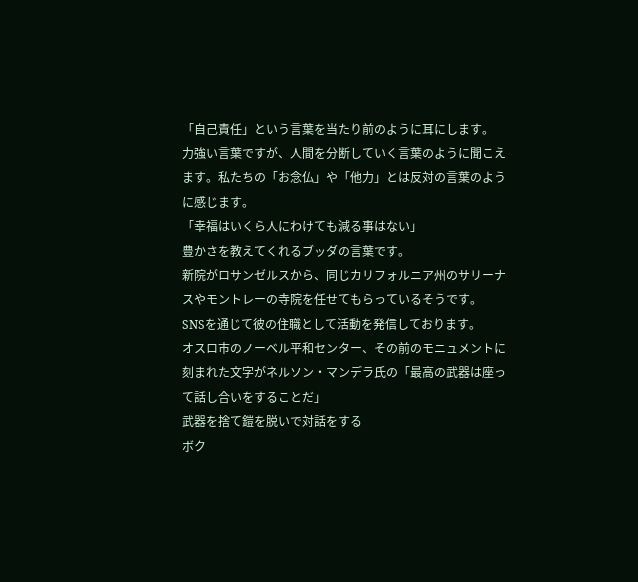「自己責任」という言葉を当たり前のように耳にします。
力強い言葉ですが、人間を分断していく言葉のように聞こえます。私たちの「お念仏」や「他力」とは反対の言葉のように感じます。
「幸福はいくら人にわけても減る事はない」
豊かさを教えてくれるブッダの言葉です。
新院がロサンゼルスから、同じカリフォルニア州のサリーナスやモントレーの寺院を任せてもらっているそうです。
SNSを通じて彼の住職として活動を発信しております。
オスロ市のノーベル平和センター、その前のモニュメントに刻まれた文字がネルソン・マンデラ氏の「最高の武器は座って話し合いをすることだ」
武器を捨て鎧を脱いで対話をする
ボク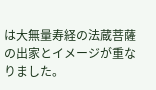は大無量寿経の法蔵菩薩の出家とイメージが重なりました。